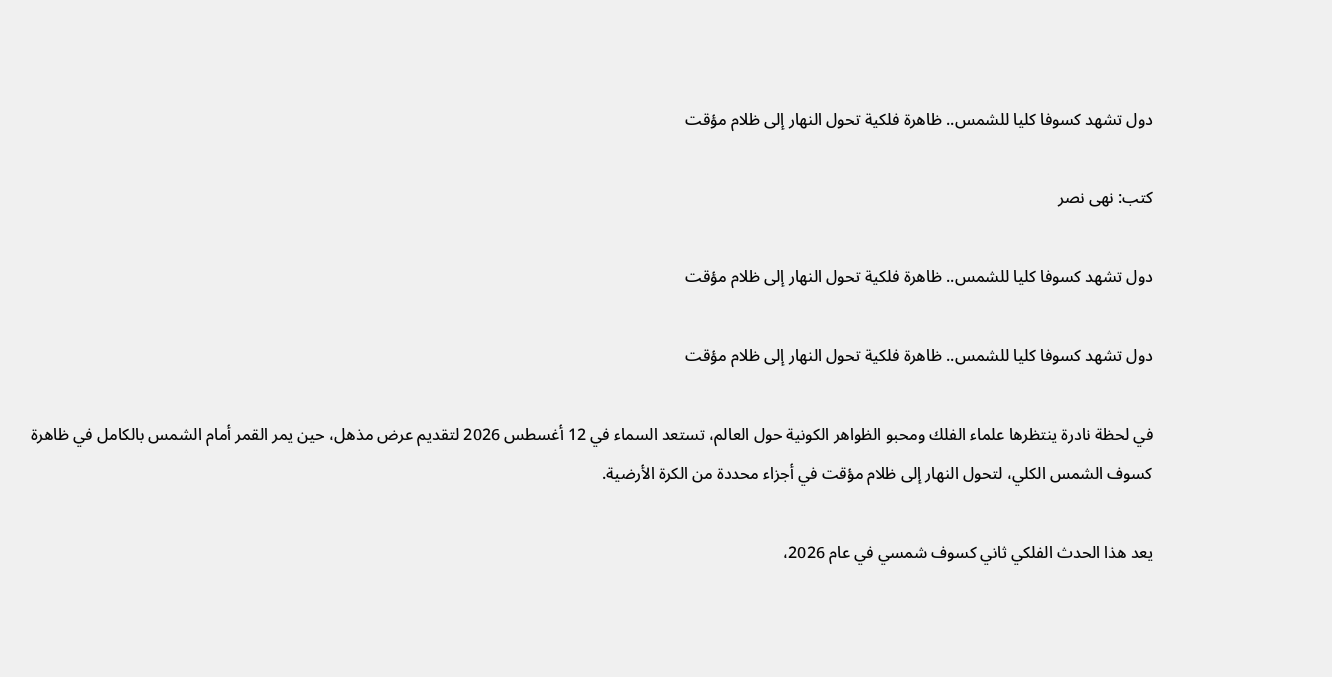دول تشهد كسوفا كليا للشمس.. ظاهرة فلكية تحول النهار إلى ظلام مؤقت

كتب: نهى نصر

دول تشهد كسوفا كليا للشمس.. ظاهرة فلكية تحول النهار إلى ظلام مؤقت

دول تشهد كسوفا كليا للشمس.. ظاهرة فلكية تحول النهار إلى ظلام مؤقت

في لحظة نادرة ينتظرها علماء الفلك ومحبو الظواهر الكونية حول العالم، تستعد السماء في 12 أغسطس 2026 لتقديم عرض مذهل، حين يمر القمر أمام الشمس بالكامل في ظاهرة كسوف الشمس الكلي، لتحول النهار إلى ظلام مؤقت في أجزاء محددة من الكرة الأرضية.

يعد هذا الحدث الفلكي ثاني كسوف شمسي في عام 2026،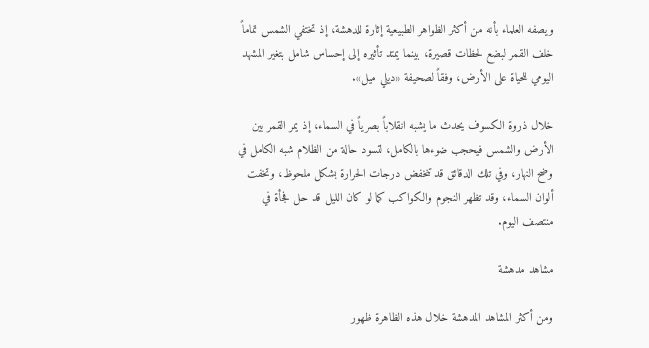ويصفه العلماء بأنه من أكثر الظواهر الطبيعية إثارة للدهشة، إذ تختفي الشمس تماماً خلف القمر لبضع لحظات قصيرة، بينما يمتد تأثيره إلى إحساس شامل بتغير المشهد اليومي للحياة على الأرض، وفقاً لصحيفة «ديلي ميل».

خلال ذروة الكسوف يحدث ما يشبه انقلاباً بصرياً في السماء، إذ يمر القمر بين الأرض والشمس فيحجب ضوءها بالكامل، لتسود حالة من الظلام شبه الكامل في وضح النهار، وفي تلك الدقائق قد تنخفض درجات الحرارة بشكل ملحوظ، وتخفت ألوان السماء، وقد تظهر النجوم والكواكب كما لو كان الليل قد حل فجأة في منتصف اليوم.

مشاهد مدهشة

ومن أكثر المشاهد المدهشة خلال هذه الظاهرة ظهور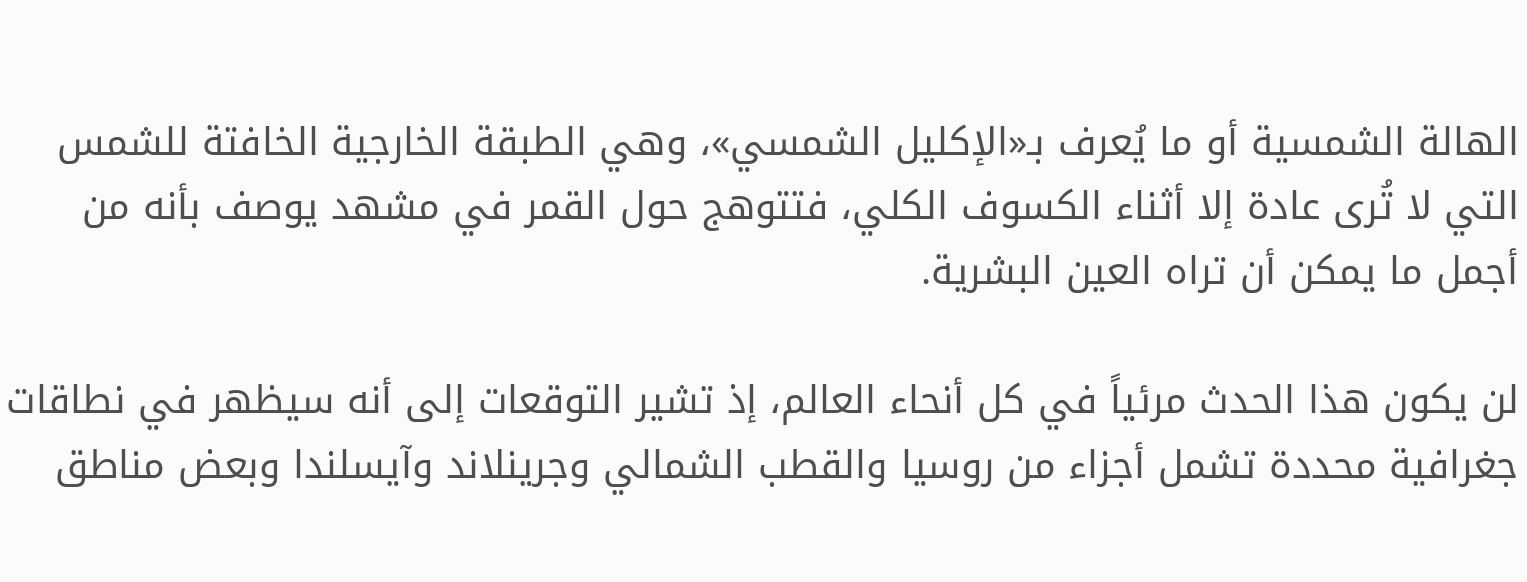الهالة الشمسية أو ما يُعرف بـ«الإكليل الشمسي»، وهي الطبقة الخارجية الخافتة للشمس التي لا تُرى عادة إلا أثناء الكسوف الكلي، فتتوهج حول القمر في مشهد يوصف بأنه من أجمل ما يمكن أن تراه العين البشرية.

لن يكون هذا الحدث مرئياً في كل أنحاء العالم، إذ تشير التوقعات إلى أنه سيظهر في نطاقات جغرافية محددة تشمل أجزاء من روسيا والقطب الشمالي وجرينلاند وآيسلندا وبعض مناطق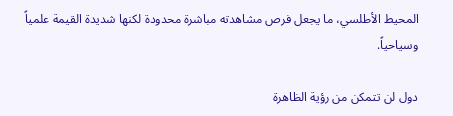المحيط الأطلسي، ما يجعل فرص مشاهدته مباشرة محدودة لكنها شديدة القيمة علمياً وسياحياً.

دول لن تتمكن من رؤية الظاهرة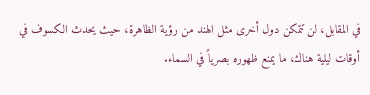في المقابل، لن تتمكن دول أخرى مثل الهند من رؤية الظاهرة، حيث يحدث الكسوف في أوقات ليلية هناك، ما يمنع ظهوره بصرياً في السماء.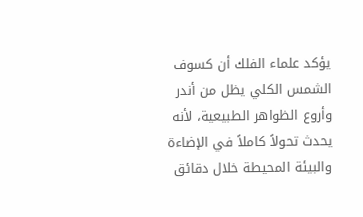يؤكد علماء الفلك أن كسوف الشمس الكلي يظل من أندر وأروع الظواهر الطبيعية، لأنه يحدث تحولاً كاملاً في الإضاءة والبيئة المحيطة خلال دقائق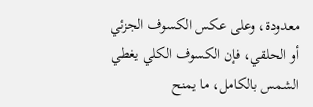معدودة، وعلى عكس الكسوف الجزئي أو الحلقي، فإن الكسوف الكلي يغطي الشمس بالكامل، ما يمنح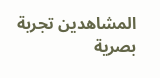المشاهدين تجربة بصرية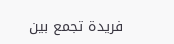فريدة تجمع بين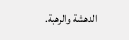الدهشة والرهبة.